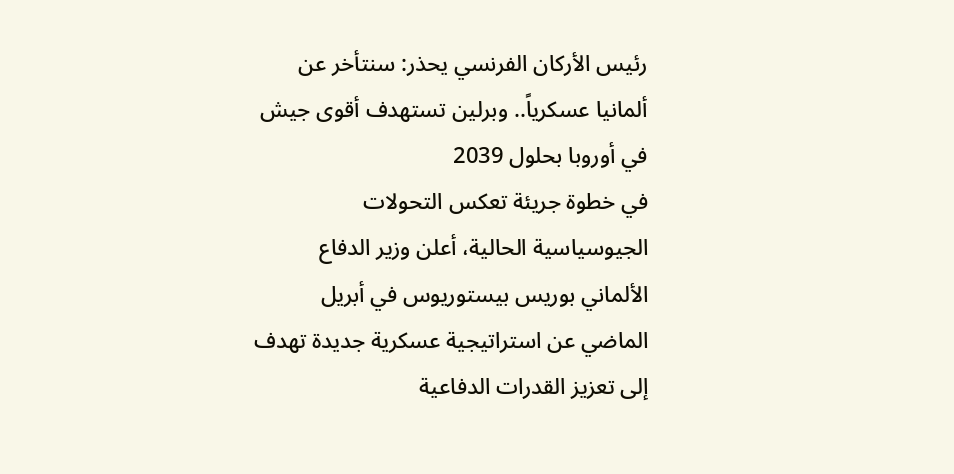رئيس الأركان الفرنسي يحذر: سنتأخر عن ألمانيا عسكرياً.. وبرلين تستهدف أقوى جيش في أوروبا بحلول 2039
في خطوة جريئة تعكس التحولات الجيوسياسية الحالية، أعلن وزير الدفاع الألماني بوريس بيستوريوس في أبريل الماضي عن استراتيجية عسكرية جديدة تهدف إلى تعزيز القدرات الدفاعية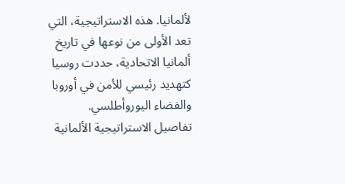لألمانيا. هذه الاستراتيجية، التي تعد الأولى من نوعها في تاريخ ألمانيا الاتحادية، حددت روسيا كتهديد رئيسي للأمن في أوروبا والفضاء اليوروأطلسي.
تفاصيل الاستراتيجية الألمانية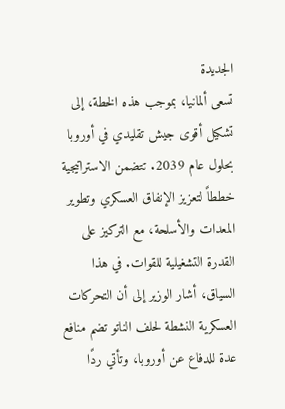الجديدة
تسعى ألمانيا، بموجب هذه الخطة، إلى تشكيل أقوى جيش تقليدي في أوروبا بحلول عام 2039. تتضمن الاستراتيجية خططاً لتعزيز الإنفاق العسكري وتطوير المعدات والأسلحة، مع التركيز على القدرة التشغيلية للقوات. في هذا السياق، أشار الوزير إلى أن التحركات العسكرية النشطة لحلف الناتو تضم منافع عدة للدفاع عن أوروبا، وتأتي ردًا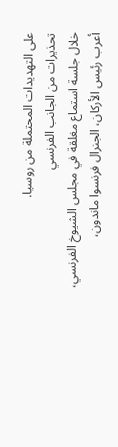على التهديدات المحتملة من روسيا.
تحذيرات من الجانب الفرنسي
خلال جلسة استماع مغلقة في مجلس الشيوخ الفرنسي، أعرب رئيس الأركان، الجنرال فرنسوا ماندون،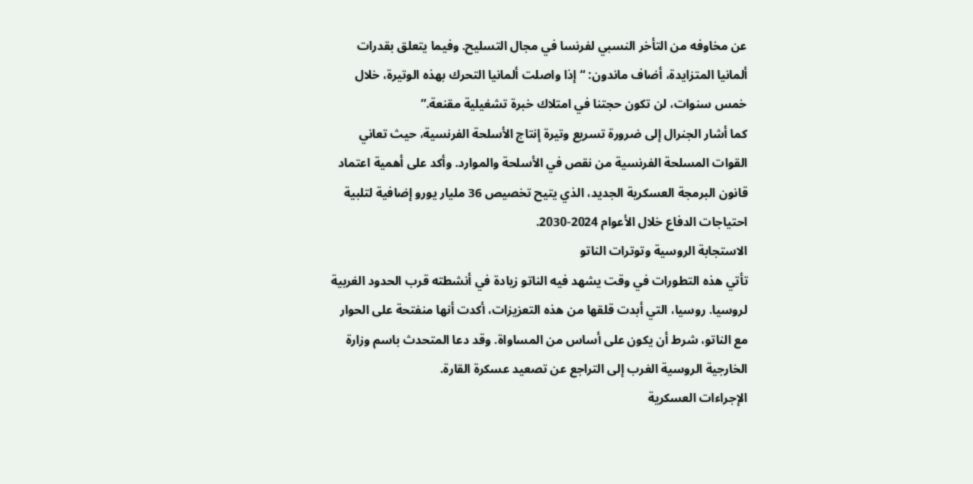عن مخاوفه من التأخر النسبي لفرنسا في مجال التسليح. وفيما يتعلق بقدرات ألمانيا المتزايدة، أضاف ماندون: “إذا واصلت ألمانيا التحرك بهذه الوتيرة، خلال خمس سنوات، لن تكون حجتنا في امتلاك خبرة تشغيلية مقنعة.”
كما أشار الجنرال إلى ضرورة تسريع وتيرة إنتاج الأسلحة الفرنسية، حيث تعاني القوات المسلحة الفرنسية من نقص في الأسلحة والموارد. وأكد على أهمية اعتماد قانون البرمجة العسكرية الجديد، الذي يتيح تخصيص 36 مليار يورو إضافية لتلبية احتياجات الدفاع خلال الأعوام 2024-2030.
الاستجابة الروسية وتوترات الناتو
تأتي هذه التطورات في وقت يشهد فيه الناتو زيادة في أنشطته قرب الحدود الغربية لروسيا. روسيا، التي أبدت قلقها من هذه التعزيزات، أكدت أنها منفتحة على الحوار مع الناتو، شرط أن يكون على أساس من المساواة. وقد دعا المتحدث باسم وزارة الخارجية الروسية الغرب إلى التراجع عن تصعيد عسكرة القارة.
الإجراءات العسكرية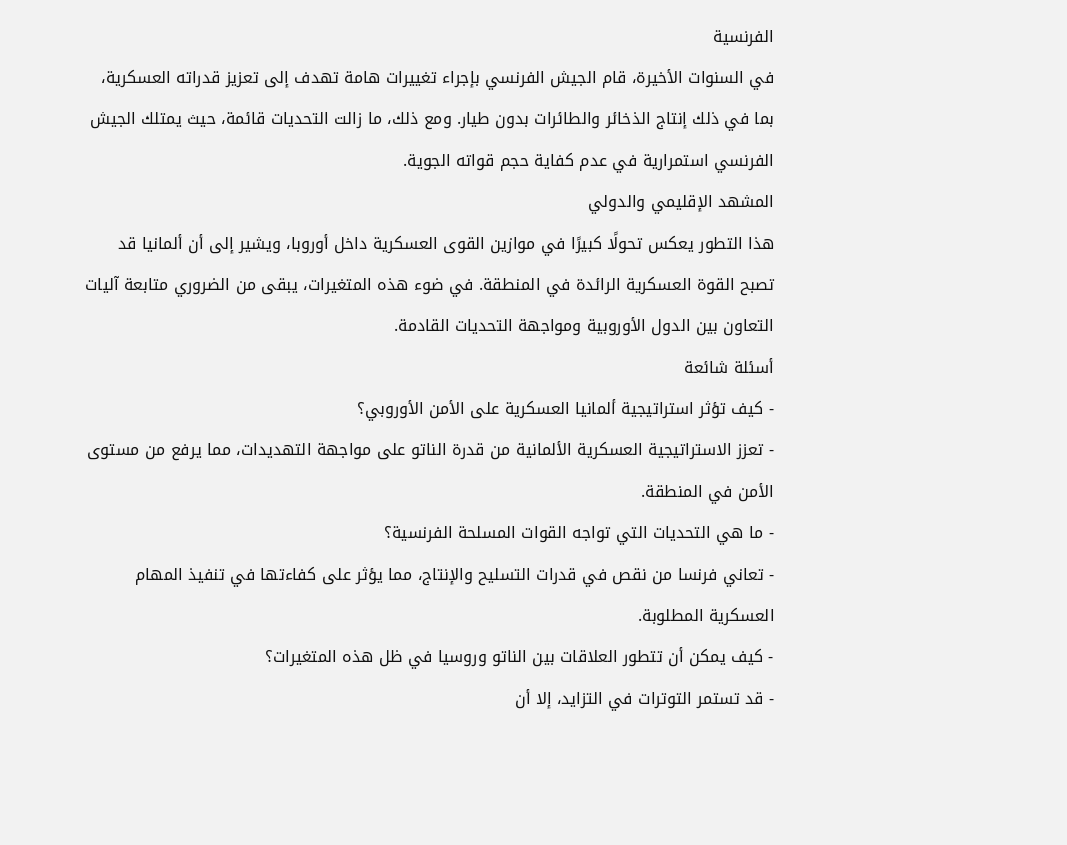الفرنسية
في السنوات الأخيرة، قام الجيش الفرنسي بإجراء تغييرات هامة تهدف إلى تعزيز قدراته العسكرية، بما في ذلك إنتاج الذخائر والطائرات بدون طيار. ومع ذلك، ما زالت التحديات قائمة، حيث يمتلك الجيش الفرنسي استمرارية في عدم كفاية حجم قواته الجوية.
المشهد الإقليمي والدولي
هذا التطور يعكس تحولًا كبيرًا في موازين القوى العسكرية داخل أوروبا، ويشير إلى أن ألمانيا قد تصبح القوة العسكرية الرائدة في المنطقة. في ضوء هذه المتغيرات، يبقى من الضروري متابعة آليات التعاون بين الدول الأوروبية ومواجهة التحديات القادمة.
أسئلة شائعة
- كيف تؤثر استراتيجية ألمانيا العسكرية على الأمن الأوروبي؟
- تعزز الاستراتيجية العسكرية الألمانية من قدرة الناتو على مواجهة التهديدات، مما يرفع من مستوى الأمن في المنطقة.
- ما هي التحديات التي تواجه القوات المسلحة الفرنسية؟
- تعاني فرنسا من نقص في قدرات التسليح والإنتاج، مما يؤثر على كفاءتها في تنفيذ المهام العسكرية المطلوبة.
- كيف يمكن أن تتطور العلاقات بين الناتو وروسيا في ظل هذه المتغيرات؟
- قد تستمر التوترات في التزايد، إلا أن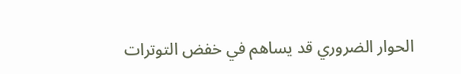الحوار الضروري قد يساهم في خفض التوترات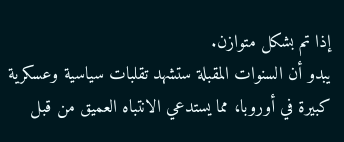إذا تم بشكل متوازن.
يبدو أن السنوات المقبلة ستشهد تقلبات سياسية وعسكرية كبيرة في أوروبا، مما يستدعي الانتباه العميق من قبل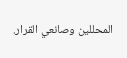المحللين وصانعي القرار.